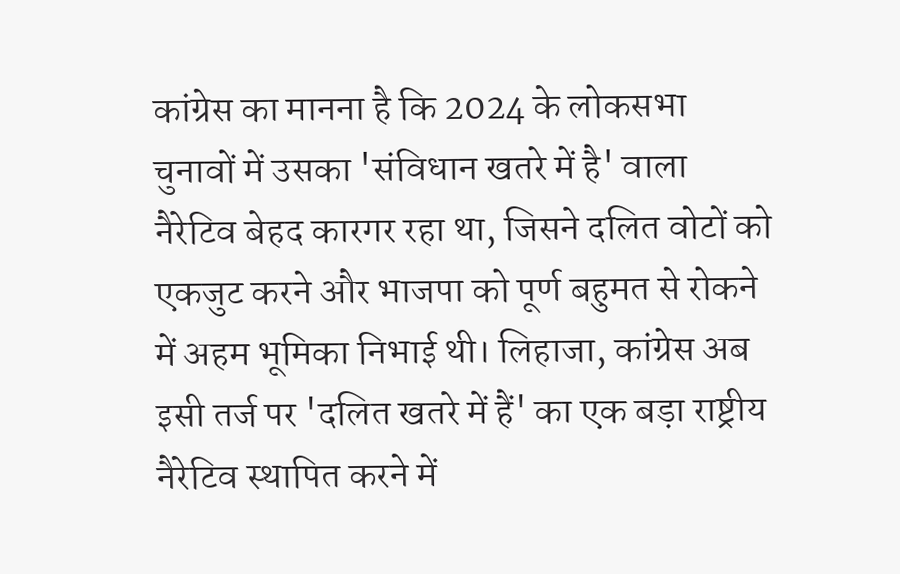कांग्रेस का मानना है कि 2024 के लोकसभा चुनावों में उसका 'संविधान खतरे में है' वाला नैरेटिव बेहद कारगर रहा था, जिसने दलित वोटों को एकजुट करने और भाजपा को पूर्ण बहुमत से रोकने में अहम भूमिका निभाई थी। लिहाजा, कांग्रेस अब इसी तर्ज पर 'दलित खतरे में हैं' का एक बड़ा राष्ट्रीय नैरेटिव स्थापित करने में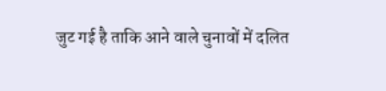जुट गई है ताकि आने वाले चुनावों में दलित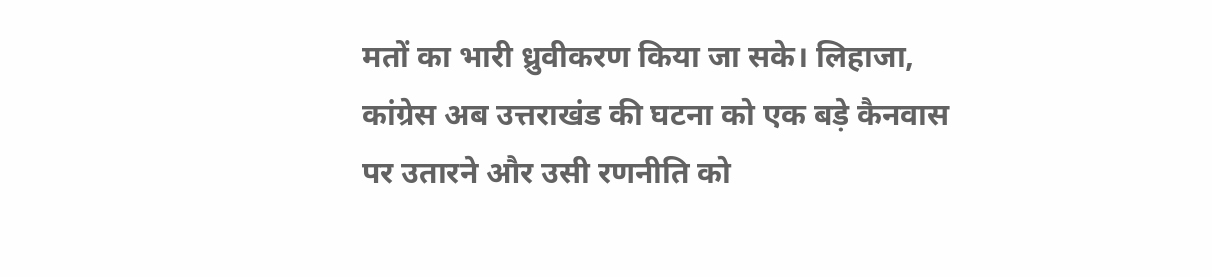मतों का भारी ध्रुवीकरण किया जा सके। लिहाजा, कांग्रेस अब उत्तराखंड की घटना को एक बड़े कैनवास पर उतारने और उसी रणनीति को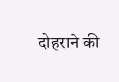दोहराने की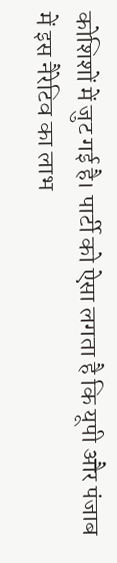कोशिशों में जुट गई है। पार्टी को ऐसा लगता है कि यूपी और पंजाब में इस नैरेटिव का लाभ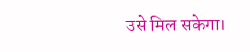उसे मिल सकेगा।